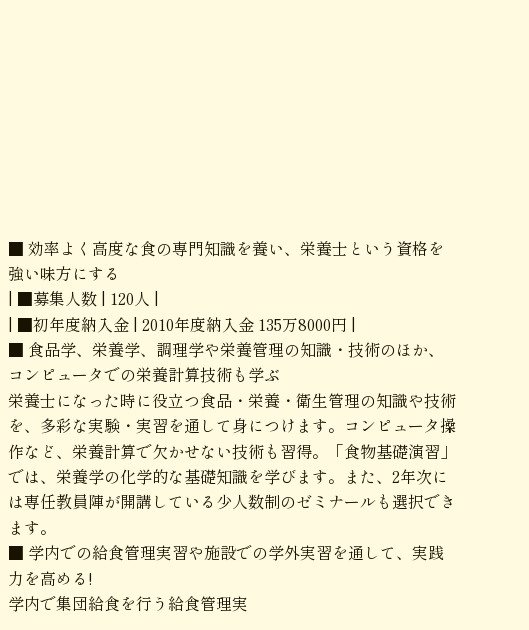■ 効率よく高度な食の専門知識を養い、栄養士という資格を強い味方にする
| ■募集人数 | 120人 |
| ■初年度納入金 | 2010年度納入金 135万8000円 |
■ 食品学、栄養学、調理学や栄養管理の知識・技術のほか、コンピュータでの栄養計算技術も学ぶ
栄養士になった時に役立つ食品・栄養・衛生管理の知識や技術を、多彩な実験・実習を通して身につけます。コンピュータ操作など、栄養計算で欠かせない技術も習得。「食物基礎演習」では、栄養学の化学的な基礎知識を学びます。また、2年次には専任教員陣が開講している少人数制のゼミナールも選択できます。
■ 学内での給食管理実習や施設での学外実習を通して、実践力を高める!
学内で集団給食を行う給食管理実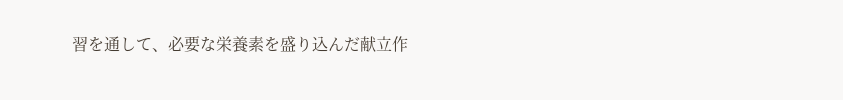習を通して、必要な栄養素を盛り込んだ献立作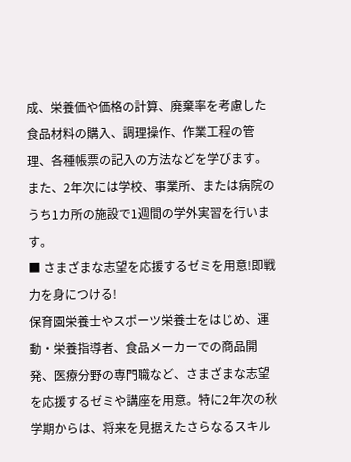成、栄養価や価格の計算、廃棄率を考慮した食品材料の購入、調理操作、作業工程の管理、各種帳票の記入の方法などを学びます。また、2年次には学校、事業所、または病院のうち1カ所の施設で1週間の学外実習を行います。
■ さまざまな志望を応援するゼミを用意!即戦力を身につける!
保育園栄養士やスポーツ栄養士をはじめ、運動・栄養指導者、食品メーカーでの商品開発、医療分野の専門職など、さまざまな志望を応援するゼミや講座を用意。特に2年次の秋学期からは、将来を見据えたさらなるスキル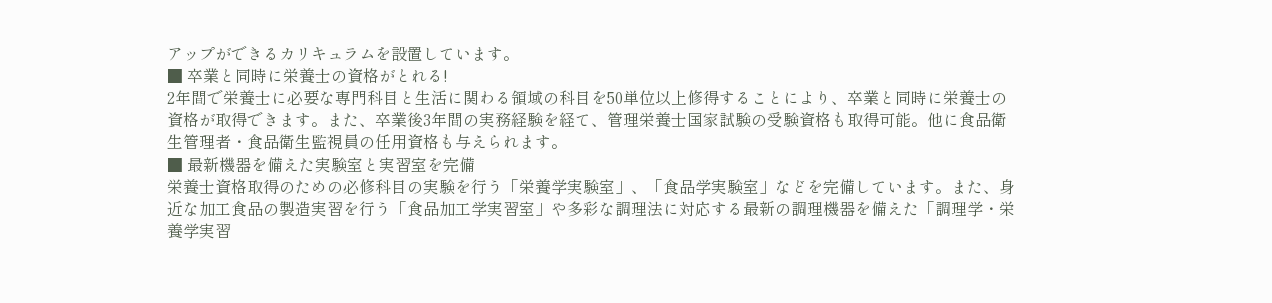アップができるカリキュラムを設置しています。
■ 卒業と同時に栄養士の資格がとれる!
2年間で栄養士に必要な専門科目と生活に関わる領域の科目を50単位以上修得することにより、卒業と同時に栄養士の資格が取得できます。また、卒業後3年間の実務経験を経て、管理栄養士国家試験の受験資格も取得可能。他に食品衛生管理者・食品衛生監視員の任用資格も与えられます。
■ 最新機器を備えた実験室と実習室を完備
栄養士資格取得のための必修科目の実験を行う「栄養学実験室」、「食品学実験室」などを完備しています。また、身近な加工食品の製造実習を行う「食品加工学実習室」や多彩な調理法に対応する最新の調理機器を備えた「調理学・栄養学実習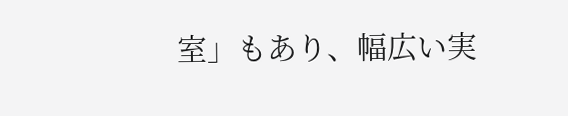室」もあり、幅広い実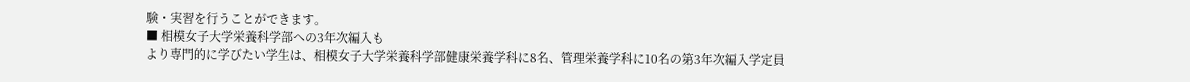験・実習を行うことができます。
■ 相模女子大学栄養科学部への3年次編入も
より専門的に学びたい学生は、相模女子大学栄養科学部健康栄養学科に8名、管理栄養学科に10名の第3年次編入学定員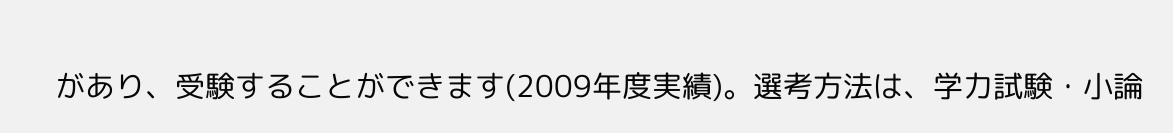があり、受験することができます(2009年度実績)。選考方法は、学力試験・小論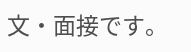文・面接です。